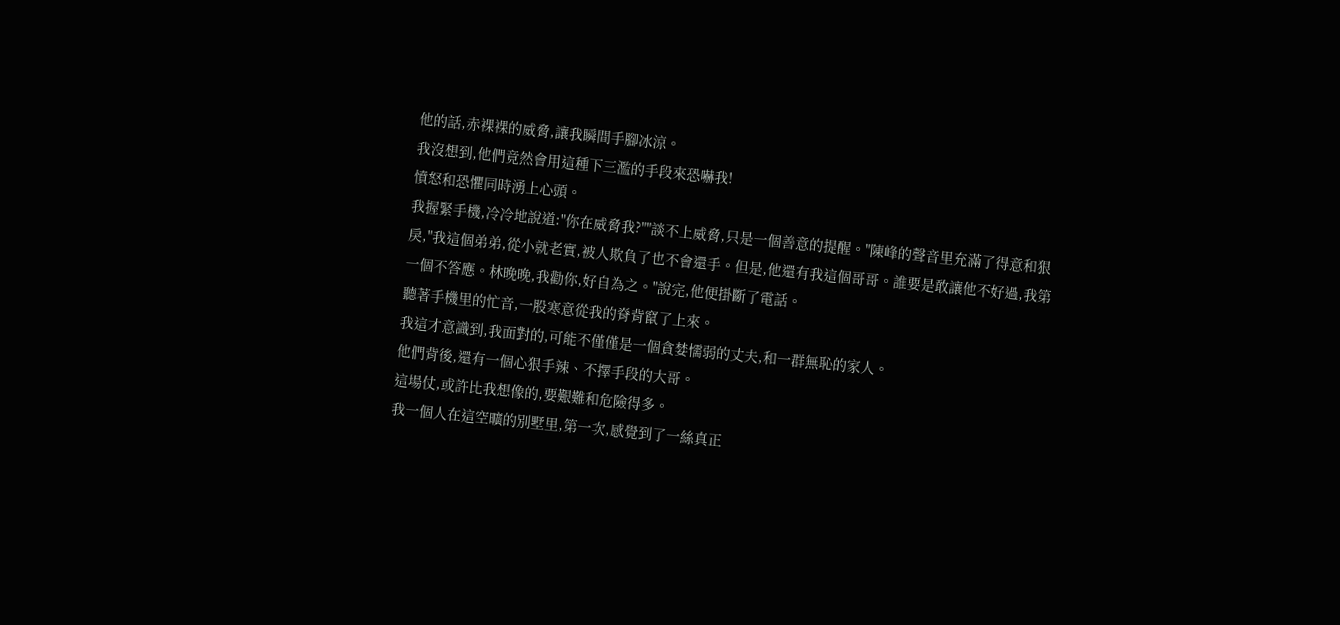他的話,赤裸裸的威脅,讓我瞬間手腳冰涼。
我沒想到,他們竟然會用這種下三濫的手段來恐嚇我!
憤怒和恐懼同時湧上心頭。
我握緊手機,冷冷地說道:"你在威脅我?""談不上威脅,只是一個善意的提醒。"陳峰的聲音里充滿了得意和狠戾,"我這個弟弟,從小就老實,被人欺負了也不會還手。但是,他還有我這個哥哥。誰要是敢讓他不好過,我第一個不答應。林晚晚,我勸你,好自為之。"說完,他便掛斷了電話。
聽著手機里的忙音,一股寒意從我的脊背竄了上來。
我這才意識到,我面對的,可能不僅僅是一個貪婪懦弱的丈夫,和一群無恥的家人。
他們背後,還有一個心狠手辣、不擇手段的大哥。
這場仗,或許比我想像的,要艱難和危險得多。
我一個人在這空曠的別墅里,第一次,感覺到了一絲真正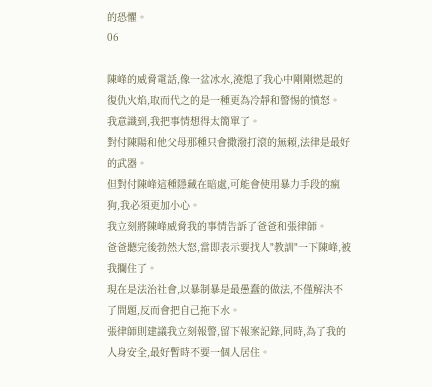的恐懼。
06

陳峰的威脅電話,像一盆冰水,澆熄了我心中剛剛燃起的復仇火焰,取而代之的是一種更為冷靜和警惕的憤怒。
我意識到,我把事情想得太簡單了。
對付陳陽和他父母那種只會撒潑打滾的無賴,法律是最好的武器。
但對付陳峰這種隱藏在暗處,可能會使用暴力手段的瘋狗,我必須更加小心。
我立刻將陳峰威脅我的事情告訴了爸爸和張律師。
爸爸聽完後勃然大怒,當即表示要找人"教訓"一下陳峰,被我攔住了。
現在是法治社會,以暴制暴是最愚蠢的做法,不僅解決不了問題,反而會把自己拖下水。
張律師則建議我立刻報警,留下報案記錄,同時,為了我的人身安全,最好暫時不要一個人居住。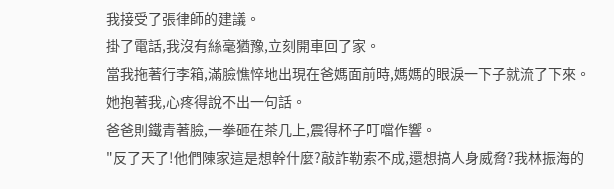我接受了張律師的建議。
掛了電話,我沒有絲毫猶豫,立刻開車回了家。
當我拖著行李箱,滿臉憔悴地出現在爸媽面前時,媽媽的眼淚一下子就流了下來。
她抱著我,心疼得說不出一句話。
爸爸則鐵青著臉,一拳砸在茶几上,震得杯子叮噹作響。
"反了天了!他們陳家這是想幹什麼?敲詐勒索不成,還想搞人身威脅?我林振海的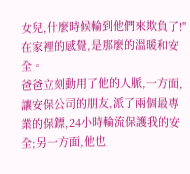女兒,什麼時候輪到他們來欺負了!"在家裡的感覺,是那麼的溫暖和安全。
爸爸立刻動用了他的人脈,一方面,讓安保公司的朋友,派了兩個最專業的保鏢,24小時輪流保護我的安全;另一方面,他也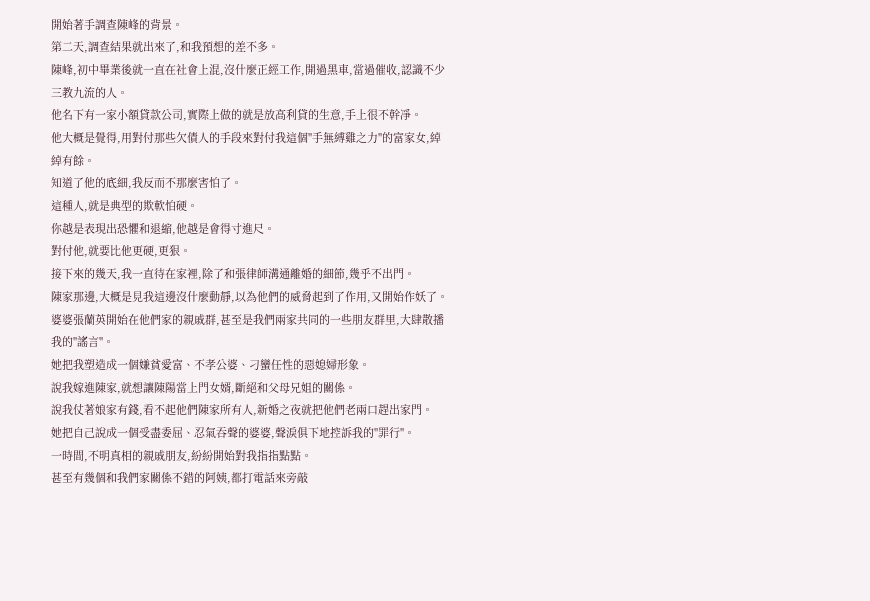開始著手調查陳峰的背景。
第二天,調查結果就出來了,和我預想的差不多。
陳峰,初中畢業後就一直在社會上混,沒什麼正經工作,開過黑車,當過催收,認識不少三教九流的人。
他名下有一家小額貸款公司,實際上做的就是放高利貸的生意,手上很不幹凈。
他大概是覺得,用對付那些欠債人的手段來對付我這個"手無縛雞之力"的富家女,綽綽有餘。
知道了他的底細,我反而不那麼害怕了。
這種人,就是典型的欺軟怕硬。
你越是表現出恐懼和退縮,他越是會得寸進尺。
對付他,就要比他更硬,更狠。
接下來的幾天,我一直待在家裡,除了和張律師溝通離婚的細節,幾乎不出門。
陳家那邊,大概是見我這邊沒什麼動靜,以為他們的威脅起到了作用,又開始作妖了。
婆婆張蘭英開始在他們家的親戚群,甚至是我們兩家共同的一些朋友群里,大肆散播我的"謠言"。
她把我塑造成一個嫌貧愛富、不孝公婆、刁蠻任性的惡媳婦形象。
說我嫁進陳家,就想讓陳陽當上門女婿,斷絕和父母兄姐的關係。
說我仗著娘家有錢,看不起他們陳家所有人,新婚之夜就把他們老兩口趕出家門。
她把自己說成一個受盡委屈、忍氣吞聲的婆婆,聲淚俱下地控訴我的"罪行"。
一時間,不明真相的親戚朋友,紛紛開始對我指指點點。
甚至有幾個和我們家關係不錯的阿姨,都打電話來旁敲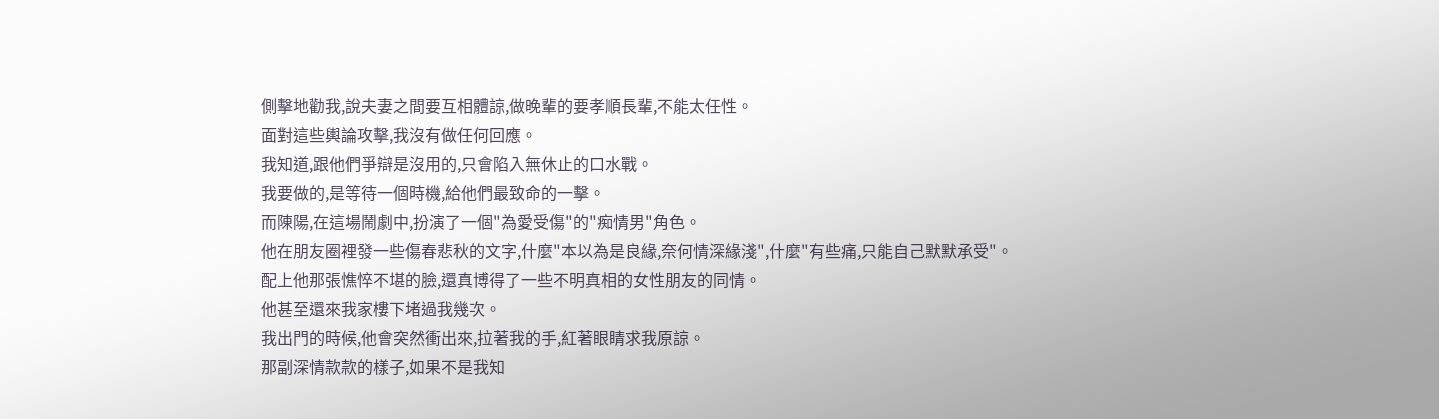側擊地勸我,說夫妻之間要互相體諒,做晚輩的要孝順長輩,不能太任性。
面對這些輿論攻擊,我沒有做任何回應。
我知道,跟他們爭辯是沒用的,只會陷入無休止的口水戰。
我要做的,是等待一個時機,給他們最致命的一擊。
而陳陽,在這場鬧劇中,扮演了一個"為愛受傷"的"痴情男"角色。
他在朋友圈裡發一些傷春悲秋的文字,什麼"本以為是良緣,奈何情深緣淺",什麼"有些痛,只能自己默默承受"。
配上他那張憔悴不堪的臉,還真博得了一些不明真相的女性朋友的同情。
他甚至還來我家樓下堵過我幾次。
我出門的時候,他會突然衝出來,拉著我的手,紅著眼睛求我原諒。
那副深情款款的樣子,如果不是我知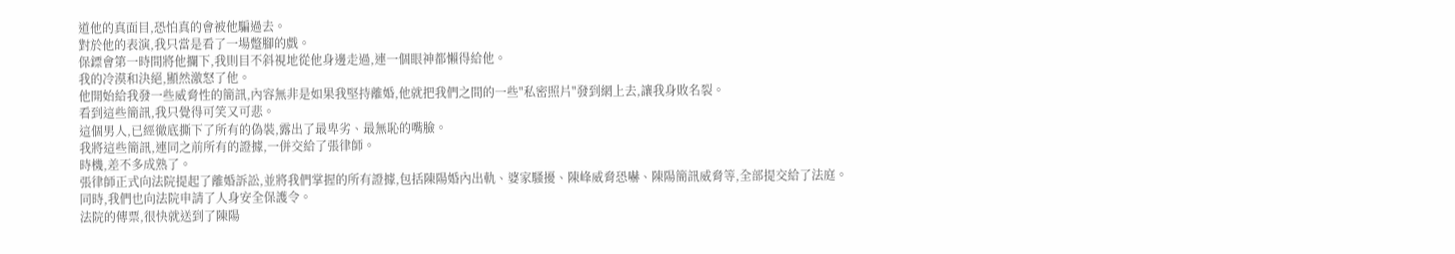道他的真面目,恐怕真的會被他騙過去。
對於他的表演,我只當是看了一場蹩腳的戲。
保鏢會第一時間將他攔下,我則目不斜視地從他身邊走過,連一個眼神都懶得給他。
我的冷漠和決絕,顯然激怒了他。
他開始給我發一些威脅性的簡訊,內容無非是如果我堅持離婚,他就把我們之間的一些"私密照片"發到網上去,讓我身敗名裂。
看到這些簡訊,我只覺得可笑又可悲。
這個男人,已經徹底撕下了所有的偽裝,露出了最卑劣、最無恥的嘴臉。
我將這些簡訊,連同之前所有的證據,一併交給了張律師。
時機,差不多成熟了。
張律師正式向法院提起了離婚訴訟,並將我們掌握的所有證據,包括陳陽婚內出軌、婆家騷擾、陳峰威脅恐嚇、陳陽簡訊威脅等,全部提交給了法庭。
同時,我們也向法院申請了人身安全保護令。
法院的傳票,很快就送到了陳陽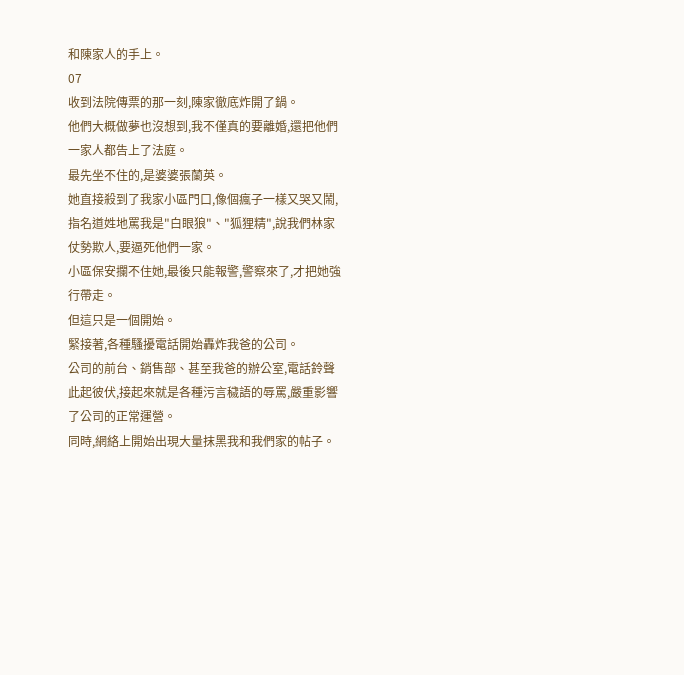和陳家人的手上。
07
收到法院傳票的那一刻,陳家徹底炸開了鍋。
他們大概做夢也沒想到,我不僅真的要離婚,還把他們一家人都告上了法庭。
最先坐不住的,是婆婆張蘭英。
她直接殺到了我家小區門口,像個瘋子一樣又哭又鬧,指名道姓地罵我是"白眼狼"、"狐狸精",說我們林家仗勢欺人,要逼死他們一家。
小區保安攔不住她,最後只能報警,警察來了,才把她強行帶走。
但這只是一個開始。
緊接著,各種騷擾電話開始轟炸我爸的公司。
公司的前台、銷售部、甚至我爸的辦公室,電話鈴聲此起彼伏,接起來就是各種污言穢語的辱罵,嚴重影響了公司的正常運營。
同時,網絡上開始出現大量抹黑我和我們家的帖子。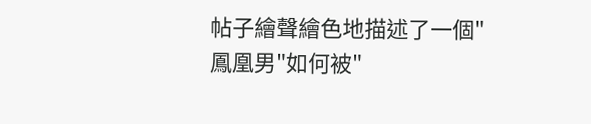帖子繪聲繪色地描述了一個"鳳凰男"如何被"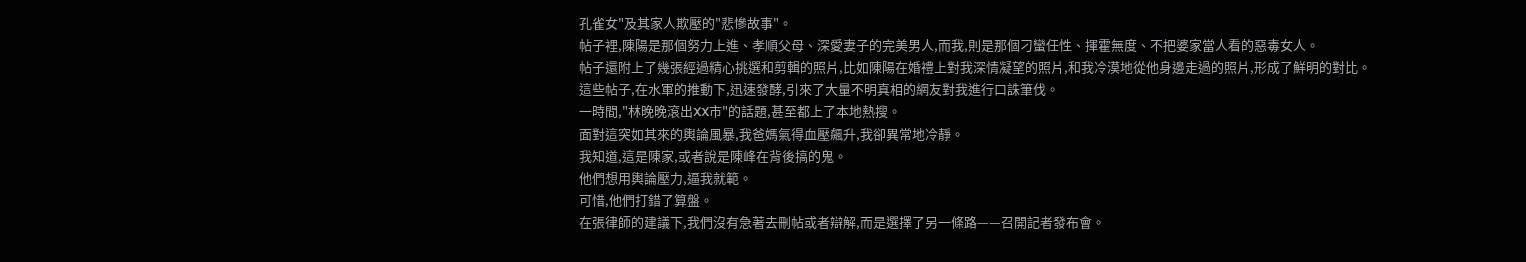孔雀女"及其家人欺壓的"悲慘故事"。
帖子裡,陳陽是那個努力上進、孝順父母、深愛妻子的完美男人,而我,則是那個刁蠻任性、揮霍無度、不把婆家當人看的惡毒女人。
帖子還附上了幾張經過精心挑選和剪輯的照片,比如陳陽在婚禮上對我深情凝望的照片,和我冷漠地從他身邊走過的照片,形成了鮮明的對比。
這些帖子,在水軍的推動下,迅速發酵,引來了大量不明真相的網友對我進行口誅筆伐。
一時間,"林晚晚滾出XX市"的話題,甚至都上了本地熱搜。
面對這突如其來的輿論風暴,我爸媽氣得血壓飆升,我卻異常地冷靜。
我知道,這是陳家,或者說是陳峰在背後搞的鬼。
他們想用輿論壓力,逼我就範。
可惜,他們打錯了算盤。
在張律師的建議下,我們沒有急著去刪帖或者辯解,而是選擇了另一條路——召開記者發布會。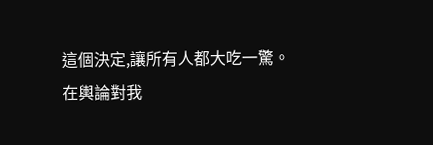這個決定,讓所有人都大吃一驚。
在輿論對我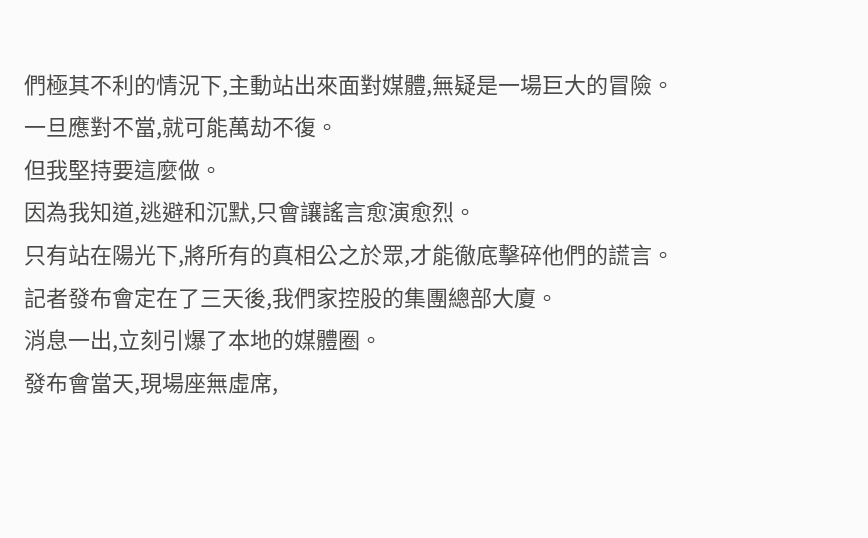們極其不利的情況下,主動站出來面對媒體,無疑是一場巨大的冒險。
一旦應對不當,就可能萬劫不復。
但我堅持要這麼做。
因為我知道,逃避和沉默,只會讓謠言愈演愈烈。
只有站在陽光下,將所有的真相公之於眾,才能徹底擊碎他們的謊言。
記者發布會定在了三天後,我們家控股的集團總部大廈。
消息一出,立刻引爆了本地的媒體圈。
發布會當天,現場座無虛席,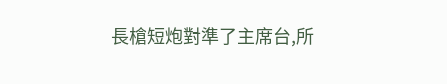長槍短炮對準了主席台,所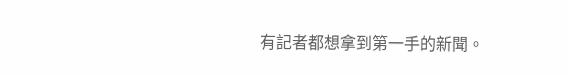有記者都想拿到第一手的新聞。